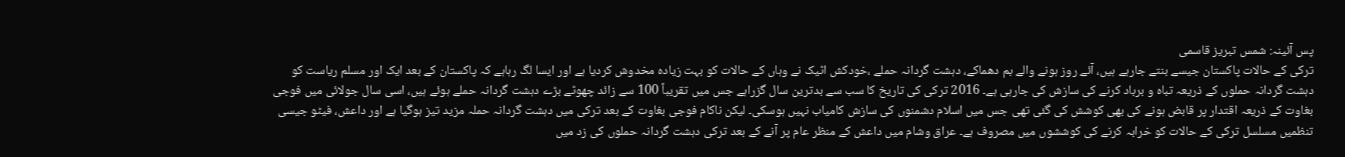پس آئینہ: شمس تبریز قاسمی
ترکی کے حالات پاکستان جیسے بنتے جارہے ہیں، آئے روز ہونے والے بم دھماکے، دہشت گردانہ حملے ،خودکش اٹیک نے وہاں کے حالات کو بہت زیادہ مخدوش کردیا ہے اور ایسا لگ رہاہے کہ پاکستان کے بعد ایک اور مسلم ریاست کو دہشت گردانہ حملوں کے ذریعہ تباہ و برباد کرنے کی سازش کی جارہی ہے۔ 2016 ترکی کی تاریخ کا سب سے بدترین سال گزراہے جس میں تقریباً 100 سے زائد چھوٹے بڑے دہشت گردانہ حملے ہوئے ہیں، اسی سال جولائی میں فوجی بغاوت کے ذریعہ اقتدار پر قابض ہونے کی بھی کوشش کی گئی تھی جس میں اسلام دشمنوں کی سازش کامیاب نہیں ہوسکی۔ لیکن ناکام فوجی بغاوت کے بعد ترکی میں دہشت گردانہ حملہ مزید تیز ہوگیا ہے اور داعش، فیٹو جیسی تنظمیں مسلسل ترکی کے حالات کو خرابہ کرنے کی کوششوں میں مصروف ہے۔ عراق وشام میں داعش کے منظر عام پر آنے کے بعد ترکی دہشت گردانہ حملوں کی زد میں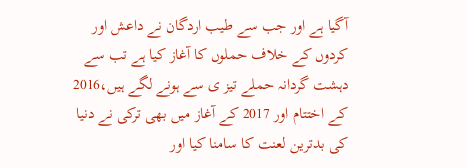آگیا ہے اور جب سے طیب اردگان نے داعش اور کردوں کے خلاف حملوں کا آغاز کیا ہے تب سے دہشت گردانہ حملے تیز ی سے ہونے لگے ہیں،2016 کے اختتام اور 2017 کے آغاز میں بھی ترکی نے دنیا کی بدترین لعنت کا سامنا کیا اور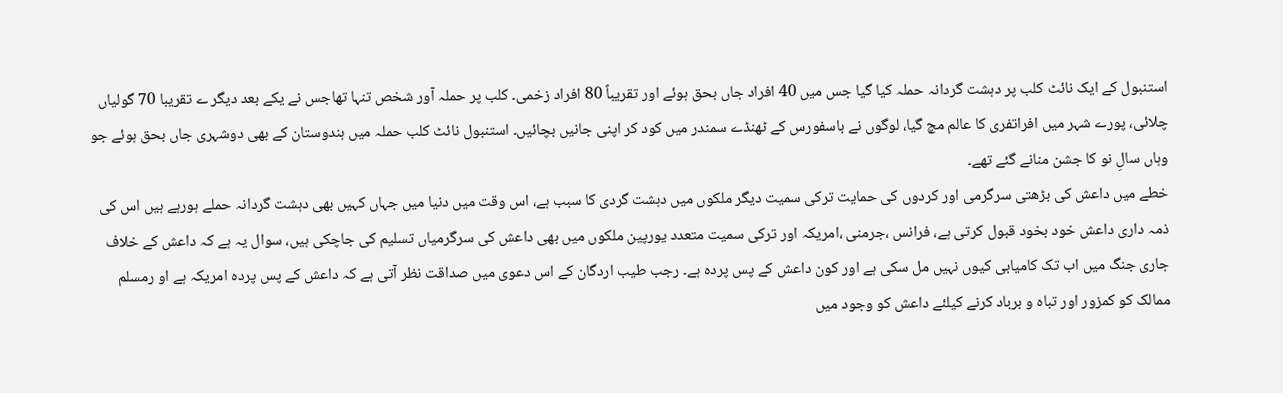استنبول کے ایک نائٹ کلب پر دہشت گردانہ حملہ کیا گیا جس میں 40 افراد جاں بحق ہوئے اور تقریباً 80 افراد زخمی۔ کلب پر حملہ آور شخص تنہا تھاجس نے یکے بعد دیگر ے تقریبا 70 گولیاں چلائی، پورے شہر میں افراتفری کا عالم مچ گیا، لوگوں نے باسفورس کے ٹھنڈے سمندر میں کود کر اپنی جانیں بچائیں۔ استنبول نائٹ کلب حملہ میں ہندوستان کے بھی دوشہری جاں بحق ہوئے جو وہاں سالِ نو کا جشن منانے گئے تھے۔
خطے میں داعش کی بڑھتی سرگرمی اور کردوں کی حمایت ترکی سمیت دیگر ملکوں میں دہشت گردی کا سبب ہے، اس وقت میں دنیا میں جہاں کہیں بھی دہشت گردانہ حملے ہورہے ہیں اس کی ذمہ داری داعش خود بخود قبول کرتی ہے، فرانس ،جرمنی ،امریکہ اور ترکی سمیت متعدد یورپین ملکوں میں بھی داعش کی سرگرمیاں تسلیم کی جاچکی ہیں، سوال یہ ہے کہ داعش کے خلاف جاری جنگ میں اب تک کامیابی کیوں نہیں مل سکی ہے اور کون داعش کے پس پردہ ہے۔ رجب طیب اردگان کے اس دعوی میں صداقت نظر آتی ہے کہ داعش کے پس پردہ امریکہ ہے او رمسلم ممالک کو کمزور اور تباہ و برباد کرنے کیلئے داعش کو وجود میں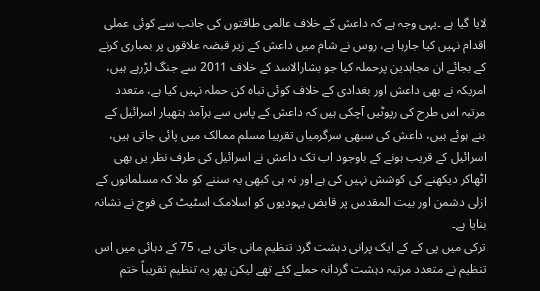لایا گیا ہے ۔یہی وجہ ہے کہ داعش کے خلاف عالمی طاقتوں کی جانب سے کوئی عملی اقدام نہیں کیا جارہا ہے، روس نے شام میں داعش کے زیر قبضہ علاقوں پر بمباری کرنے کے بجائے ان مجاہدین پرحملہ کیا جو بشارالاسد کے خلاف 2011 سے جنگ لڑرہے ہیں، امریکہ نے بھی داعش اور بغدادی کے خلاف کوئی تباہ کن حملہ نہیں کیا ہے، متعدد مرتبہ اس طرح کی رپوٹیں آچکی ہیں کہ داعش کے پاس سے برآمد ہتھیار اسرائیل کے بنے ہوئے ہیں، داعش کی سبھی سرگرمیاں تقریبا مسلم ممالک میں پائی جاتی ہیں، اسرائیل کے قریب ہونے کے باوجود اب تک داعش نے اسرائیل کی طرف نظر یں بھی اٹھاکر دیکھنے کی کوشش نہیں کی ہے اور نہ ہی کبھی یہ سننے کو ملا کہ مسلمانوں کے ازلی دشمن اور بیت المقدس پر قابض یہودیوں کو اسلامک اسٹیٹ کی فوج نے نشانہ بنایا ہے۔
ترکی میں پی کے کے ایک پرانی دہشت گرد تنظیم مانی جاتی ہے، 75 کے دہائی میں اس تنظیم نے متعدد مرتبہ دہشت گردانہ حملے کئے تھے لیکن پھر یہ تنظیم تقریباً ختم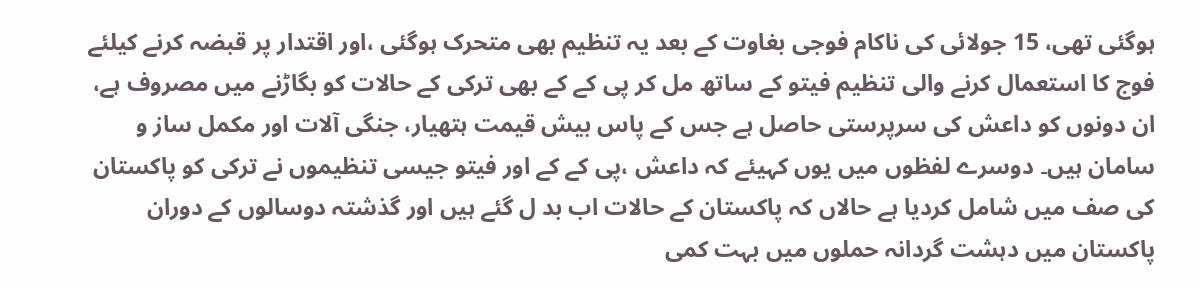ہوگئی تھی، 15 جولائی کی ناکام فوجی بغاوت کے بعد یہ تنظیم بھی متحرک ہوگئی ،اور اقتدار پر قبضہ کرنے کیلئے فوج کا استعمال کرنے والی تنظیم فیتو کے ساتھ مل کر پی کے کے بھی ترکی کے حالات کو بگاڑنے میں مصروف ہے، ان دونوں کو داعش کی سرپرستی حاصل ہے جس کے پاس بیش قیمت ہتھیار، جنگی آلات اور مکمل ساز و سامان ہیں۔ دوسرے لفظوں میں یوں کہیئے کہ داعش ،پی کے کے اور فیتو جیسی تنظیموں نے ترکی کو پاکستان کی صف میں شامل کردیا ہے حالاں کہ پاکستان کے حالات اب بد ل گئے ہیں اور گذشتہ دوسالوں کے دوران پاکستان میں دہشت گردانہ حملوں میں بہت کمی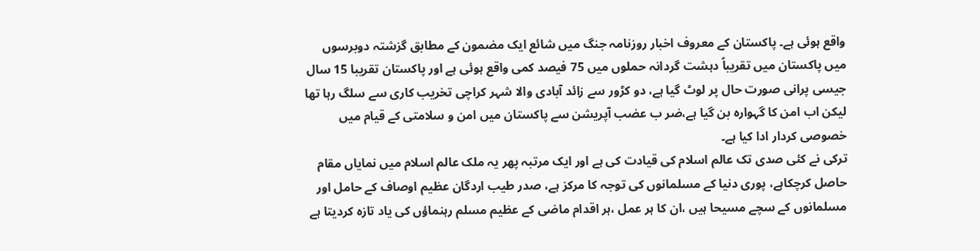واقع ہوئی ہے۔ پاکستان کے معروف اخبار روزنامہ جنگ میں شائع ایک مضمون کے مطابق گزشتہ دوبرسوں میں پاکستان میں تقریباً دہشت گردانہ حملوں میں 75 فیصد کمی واقع ہوئی ہے اور پاکستان تقریبا 15 سال جیسی پرانی صورت حال پر لوٹ گیا ہے، دو کڑور سے زائد آبادی والا شہر کراچی تخریب کاری سے سلگ رہا تھا لیکن اب امن کا گہوارہ بن گیا ہے،ضر ب عضب آپریشن سے پاکستان میں امن و سلامتی کے قیام میں خصوصی کردار ادا کیا ہے۔
ترکی نے کئی صدی تک عالم اسلام کی قیادت کی ہے اور ایک مرتبہ پھر یہ ملک عالم اسلام میں نمایاں مقام حاصل کرچکاہے، پوری دنیا کے مسلمانوں کی توجہ کا مرکز ہے، صدر طیب اردگان عظیم اوصاف کے حامل اور مسلمانوں کے سچے مسیحا ہیں ،ان کا ہر عمل ،ہر اقدام ماضی کے عظیم مسلم رہنماؤں کی یاد تازہ کردیتا ہے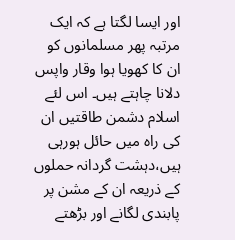اور ایسا لگتا ہے کہ ایک مرتبہ پھر مسلمانوں کو ان کا کھویا ہوا وقار واپس دلانا چاہتے ہیں۔ اس لئے اسلام دشمن طاقتیں ان کی راہ میں حائل ہورہی ہیں،دہشت گردانہ حملوں کے ذریعہ ان کے مشن پر پابندی لگانے اور بڑھتے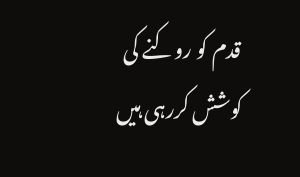قدم کو روکنے کی کوشش کررہی ہیں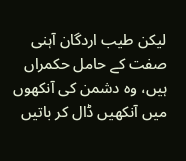لیکن طیب اردگان آہنی صفت کے حامل حکمراں ہیں، وہ دشمن کی آنکھوں میں آنکھیں ڈال کر باتیں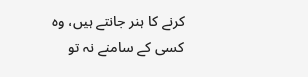کرنے کا ہنر جانتے ہیں، وہ کسی کے سامنے نہ تو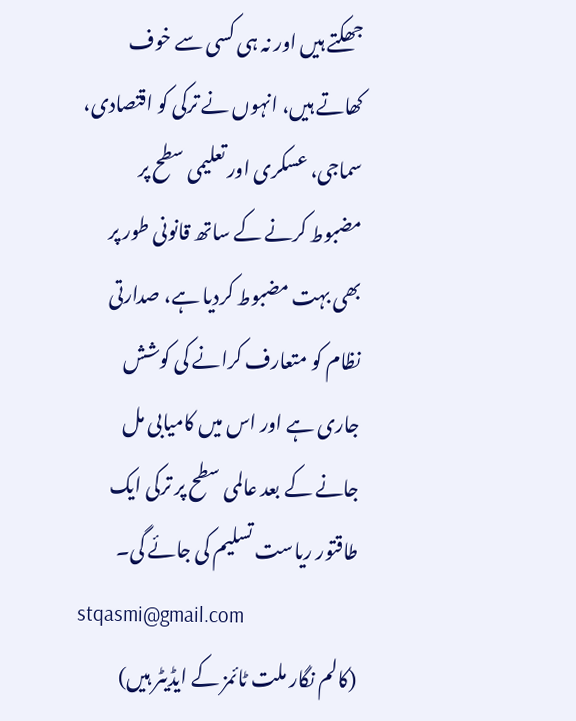جھکتے ہیں اور نہ ہی کسی سے خوف کھاتے ہیں، انہوں نے ترکی کو اقتصادی، سماجی، عسکری اور تعلیمی سطح پر مضبوط کرنے کے ساتھ قانونی طور پر بھی بہت مضبوط کردیا ہے، صدارتی نظام کو متعارف کرانے کی کوشش جاری ہے اور اس میں کامیابی مل جانے کے بعد عالمی سطح پر ترکی ایک طاقتور ریاست تسلیم کی جائے گی۔
stqasmi@gmail.com
(کالم نگار ملت ٹائمز کے ایڈیٹر ہیں)